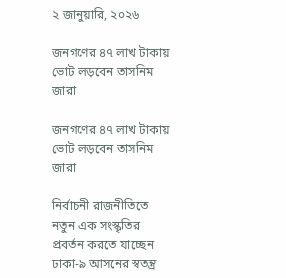২ জানুয়ারি, ২০২৬

জনগণের ৪৭ লাখ টাকায় ভোট লড়বেন তাসনিম জারা

জনগণের ৪৭ লাখ টাকায় ভোট লড়বেন তাসনিম জারা

নির্বাচনী রাজনীতিতে নতুন এক সংস্কৃতির প্রবর্তন করতে যাচ্ছেন ঢাকা-৯ আসনের স্বতন্ত্র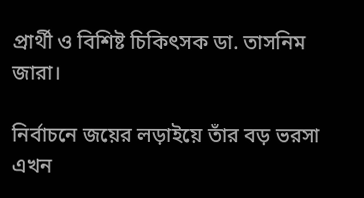প্রার্থী ও বিশিষ্ট চিকিৎসক ডা. তাসনিম জারা।

নির্বাচনে জয়ের লড়াইয়ে তাঁর বড় ভরসা এখন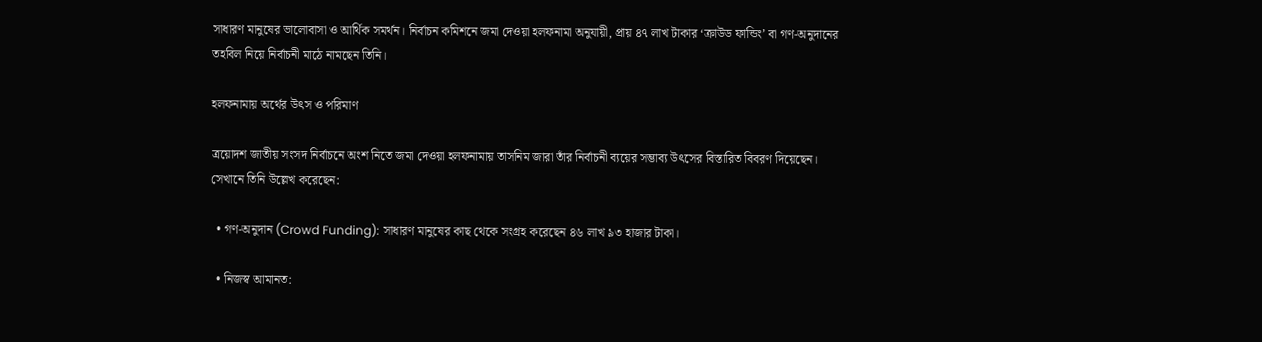সাধারণ মানুষের ভালোবাসা ও আর্থিক সমর্থন। নির্বাচন কমিশনে জমা দেওয়া হলফনামা অনুযায়ী, প্রায় ৪৭ লাখ টাকার ‘ক্রাউড ফান্ডিং’ বা গণ-অনুদানের তহবিল নিয়ে নির্বাচনী মাঠে নামছেন তিনি।

হলফনামায় অর্থের উৎস ও পরিমাণ

ত্রয়োদশ জাতীয় সংসদ নির্বাচনে অংশ নিতে জমা দেওয়া হলফনামায় তাসনিম জারা তাঁর নির্বাচনী ব্যয়ের সম্ভাব্য উৎসের বিস্তারিত বিবরণ দিয়েছেন। সেখানে তিনি উল্লেখ করেছেন:

  • গণ-অনুদান (Crowd Funding): সাধারণ মানুষের কাছ থেকে সংগ্রহ করেছেন ৪৬ লাখ ৯৩ হাজার টাকা।

  • নিজস্ব আমানত: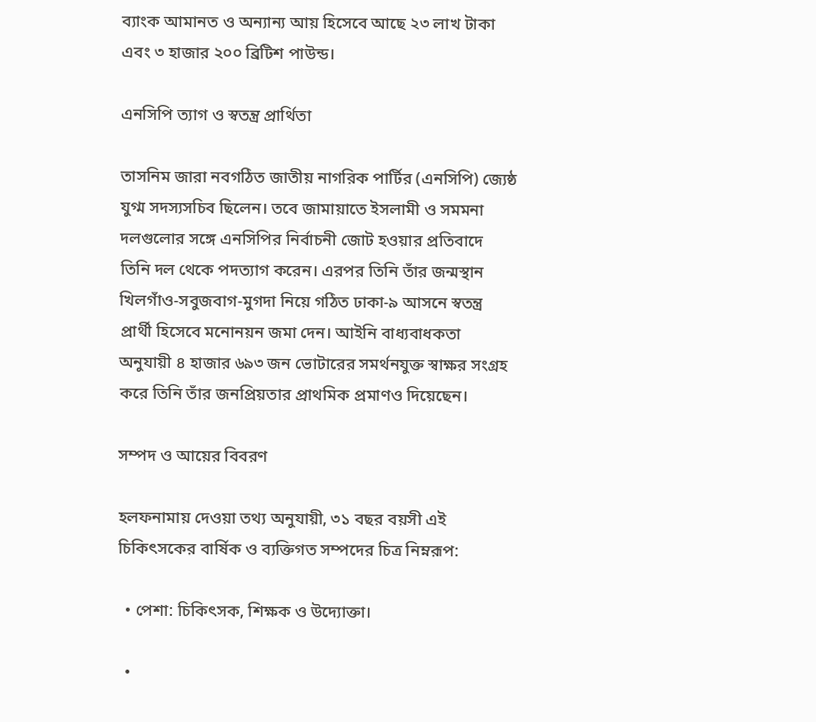ব্যাংক আমানত ও অন্যান্য আয় হিসেবে আছে ২৩ লাখ টাকা এবং ৩ হাজার ২০০ ব্রিটিশ পাউন্ড।

এনসিপি ত্যাগ ও স্বতন্ত্র প্রার্থিতা

তাসনিম জারা নবগঠিত জাতীয় নাগরিক পার্টির (এনসিপি) জ্যেষ্ঠ যুগ্ম সদস্যসচিব ছিলেন। তবে জামায়াতে ইসলামী ও সমমনা দলগুলোর সঙ্গে এনসিপির নির্বাচনী জোট হওয়ার প্রতিবাদে তিনি দল থেকে পদত্যাগ করেন। এরপর তিনি তাঁর জন্মস্থান খিলগাঁও-সবুজবাগ-মুগদা নিয়ে গঠিত ঢাকা-৯ আসনে স্বতন্ত্র প্রার্থী হিসেবে মনোনয়ন জমা দেন। আইনি বাধ্যবাধকতা অনুযায়ী ৪ হাজার ৬৯৩ জন ভোটারের সমর্থনযুক্ত স্বাক্ষর সংগ্রহ করে তিনি তাঁর জনপ্রিয়তার প্রাথমিক প্রমাণও দিয়েছেন।

সম্পদ ও আয়ের বিবরণ

হলফনামায় দেওয়া তথ্য অনুযায়ী, ৩১ বছর বয়সী এই চিকিৎসকের বার্ষিক ও ব্যক্তিগত সম্পদের চিত্র নিম্নরূপ:

  • পেশা: চিকিৎসক, শিক্ষক ও উদ্যোক্তা।

  •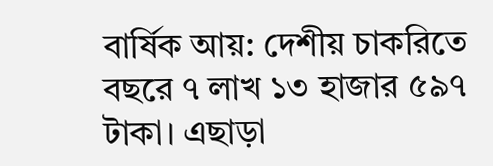বার্ষিক আয়: দেশীয় চাকরিতে বছরে ৭ লাখ ১৩ হাজার ৫৯৭ টাকা। এছাড়া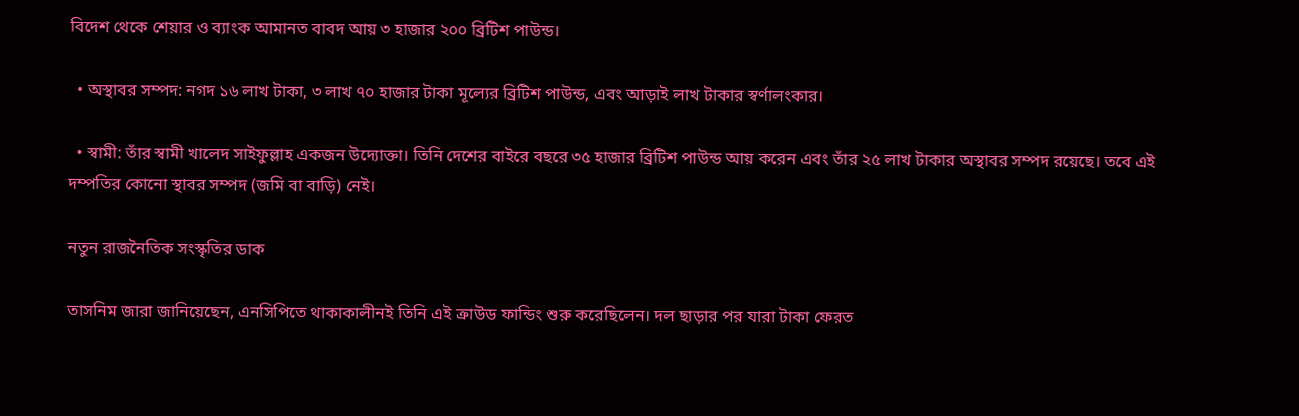বিদেশ থেকে শেয়ার ও ব্যাংক আমানত বাবদ আয় ৩ হাজার ২০০ ব্রিটিশ পাউন্ড।

  • অস্থাবর সম্পদ: নগদ ১৬ লাখ টাকা, ৩ লাখ ৭০ হাজার টাকা মূল্যের ব্রিটিশ পাউন্ড, এবং আড়াই লাখ টাকার স্বর্ণালংকার।

  • স্বামী: তাঁর স্বামী খালেদ সাইফুল্লাহ একজন উদ্যোক্তা। তিনি দেশের বাইরে বছরে ৩৫ হাজার ব্রিটিশ পাউন্ড আয় করেন এবং তাঁর ২৫ লাখ টাকার অস্থাবর সম্পদ রয়েছে। তবে এই দম্পতির কোনো স্থাবর সম্পদ (জমি বা বাড়ি) নেই।

নতুন রাজনৈতিক সংস্কৃতির ডাক

তাসনিম জারা জানিয়েছেন, এনসিপিতে থাকাকালীনই তিনি এই ক্রাউড ফান্ডিং শুরু করেছিলেন। দল ছাড়ার পর যারা টাকা ফেরত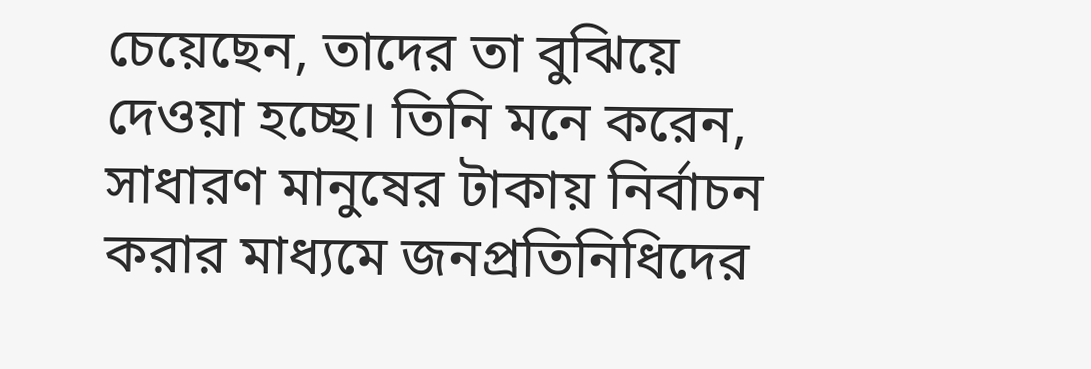চেয়েছেন, তাদের তা বুঝিয়ে দেওয়া হচ্ছে। তিনি মনে করেন, সাধারণ মানুষের টাকায় নির্বাচন করার মাধ্যমে জনপ্রতিনিধিদের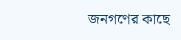জনগণের কাছে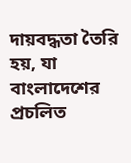দায়বদ্ধতা তৈরি হয়, যা বাংলাদেশের প্রচলিত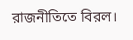রাজনীতিতে বিরল।